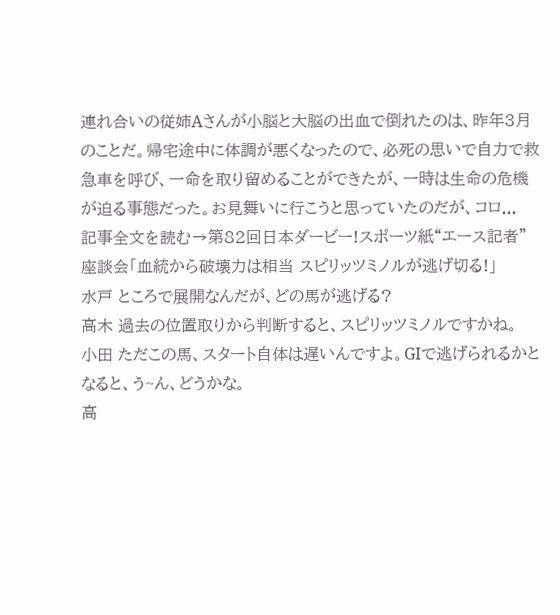連れ合いの従姉Aさんが小脳と大脳の出血で倒れたのは、昨年3月のことだ。帰宅途中に体調が悪くなったので、必死の思いで自力で救急車を呼び、一命を取り留めることができたが、一時は生命の危機が迫る事態だった。お見舞いに行こうと思っていたのだが、コロ...
記事全文を読む→第82回日本ダービー!スポーツ紙“エース記者”座談会「血統から破壊力は相当 スピリッツミノルが逃げ切る!」
水戸 ところで展開なんだが、どの馬が逃げる?
高木 過去の位置取りから判断すると、スピリッツミノルですかね。
小田 ただこの馬、スタート自体は遅いんですよ。GIで逃げられるかとなると、う~ん、どうかな。
高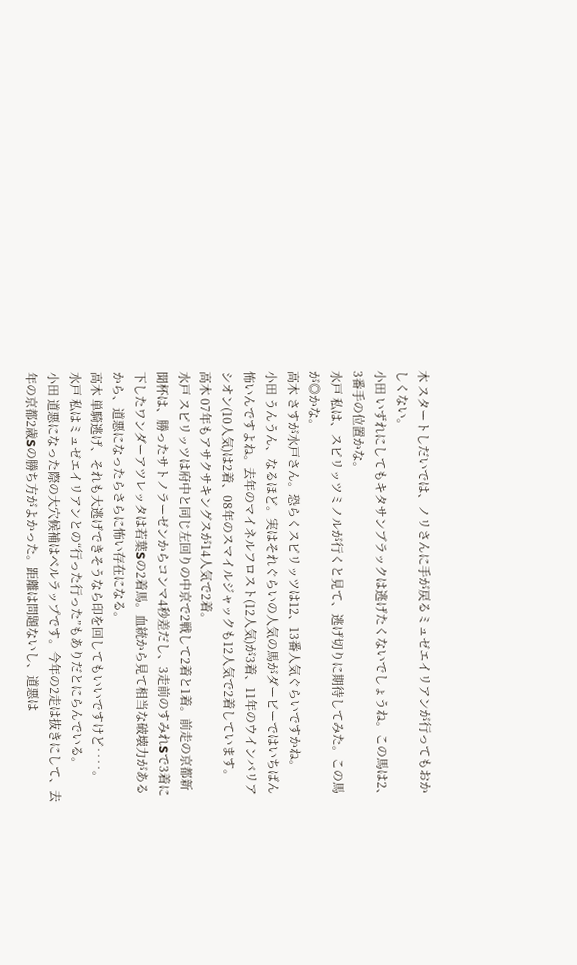木 スタートしだいでは、ノリさんに手が戻るミュゼエイリアンが行ってもおかしくない。
小田 いずれにしてもキタサンブラックは逃げたくないでしょうね。この馬は2、3番手の位置かな。
水戸 私は、スピリッツミノルが行くと見て、逃げ切りに期待してみた。この馬が◎かな。
高木 さすが水戸さん。恐らくスピリッツは12、13番人気ぐらいですかね。
小田 うんうん、なるほど。実はそれぐらいの人気の馬がダービーではいちばん怖いんですよね。去年のマイネルフロスト(12人気)が3着、11年のウインバリアシオン(10人気)は2着、08年のスマイルジャックも12人気で2着しています。
高木 07年もアサクサキングスが14人気で2着。
水戸 スピリッツは府中と同じ左回りの中京で2戦して2着と1着。前走の京都新聞杯は、勝ったサトノラーゼンからコンマ4秒差だし、3走前のすみれSで3着に下したワンダーアツレッタは若葉Sの2着馬。血統から見て相当な破壊力があるから、道悪になったらさらに怖い存在になる。
高木 単騎逃げ、それも大逃げできそうなら印を回してもいいですけど‥‥。
水戸 私はミュゼエイリアンとの“行った行った”もありだとにらんでいる。
小田 道悪になった際の大穴候補はベルラップです。今年の2走は抜きにして、去年の京都2歳Sの勝ち方がよかった。距離は問題ないし、道悪は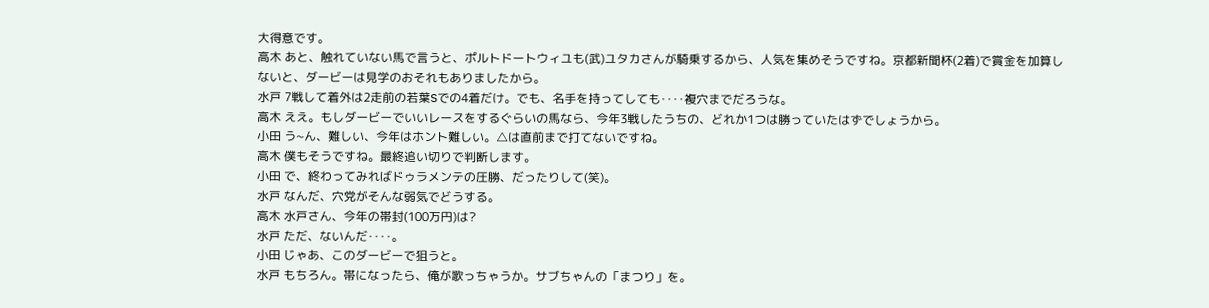大得意です。
高木 あと、触れていない馬で言うと、ポルトドートウィユも(武)ユタカさんが騎乗するから、人気を集めそうですね。京都新聞杯(2着)で賞金を加算しないと、ダービーは見学のおそれもありましたから。
水戸 7戦して着外は2走前の若葉Sでの4着だけ。でも、名手を持ってしても‥‥複穴までだろうな。
高木 ええ。もしダービーでいいレースをするぐらいの馬なら、今年3戦したうちの、どれか1つは勝っていたはずでしょうから。
小田 う~ん、難しい、今年はホント難しい。△は直前まで打てないですね。
高木 僕もそうですね。最終追い切りで判断します。
小田 で、終わってみればドゥラメンテの圧勝、だったりして(笑)。
水戸 なんだ、穴党がそんな弱気でどうする。
高木 水戸さん、今年の帯封(100万円)は?
水戸 ただ、ないんだ‥‥。
小田 じゃあ、このダービーで狙うと。
水戸 もちろん。帯になったら、俺が歌っちゃうか。サブちゃんの「まつり」を。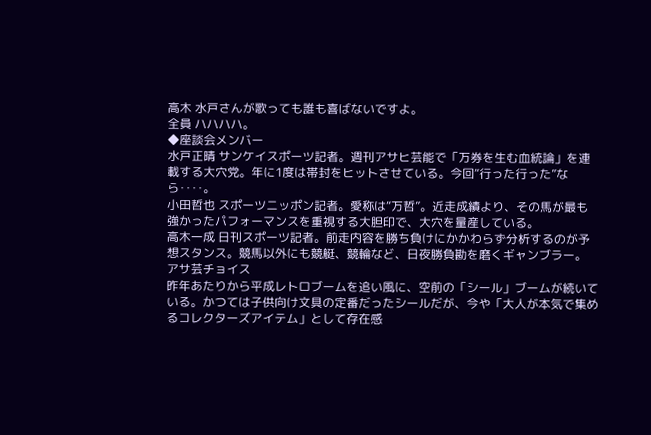高木 水戸さんが歌っても誰も喜ばないですよ。
全員 ハハハハ。
◆座談会メンバー
水戸正晴 サンケイスポーツ記者。週刊アサヒ芸能で「万券を生む血統論」を連載する大穴党。年に1度は帯封をヒットさせている。今回“行った行った”なら‥‥。
小田哲也 スポーツニッポン記者。愛称は“万哲”。近走成績より、その馬が最も強かったパフォーマンスを重視する大胆印で、大穴を量産している。
高木一成 日刊スポーツ記者。前走内容を勝ち負けにかかわらず分析するのが予想スタンス。競馬以外にも競艇、競輪など、日夜勝負勘を磨くギャンブラー。
アサ芸チョイス
昨年あたりから平成レトロブームを追い風に、空前の「シール」ブームが続いている。かつては子供向け文具の定番だったシールだが、今や「大人が本気で集めるコレクターズアイテム」として存在感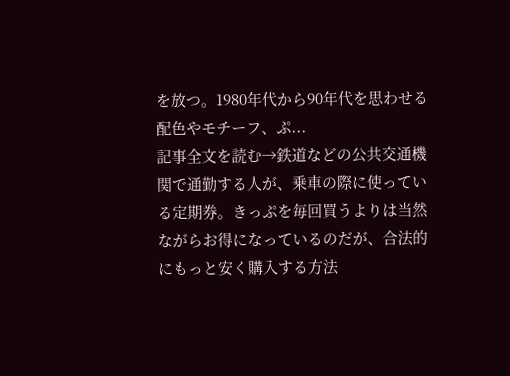を放つ。1980年代から90年代を思わせる配色やモチーフ、ぷ...
記事全文を読む→鉄道などの公共交通機関で通勤する人が、乗車の際に使っている定期券。きっぷを毎回買うよりは当然ながらお得になっているのだが、合法的にもっと安く購入する方法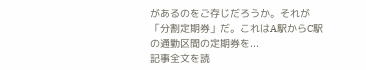があるのをご存じだろうか。それが「分割定期券」だ。これはA駅からC駅の通勤区間の定期券を...
記事全文を読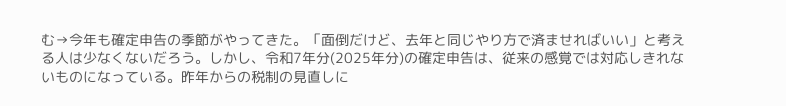む→今年も確定申告の季節がやってきた。「面倒だけど、去年と同じやり方で済ませればいい」と考える人は少なくないだろう。しかし、令和7年分(2025年分)の確定申告は、従来の感覚では対応しきれないものになっている。昨年からの税制の見直しに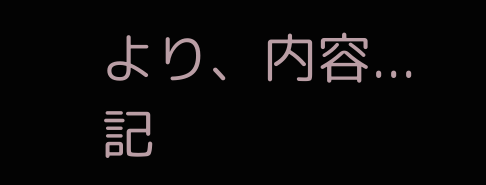より、内容...
記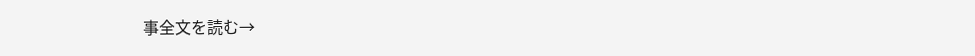事全文を読む→